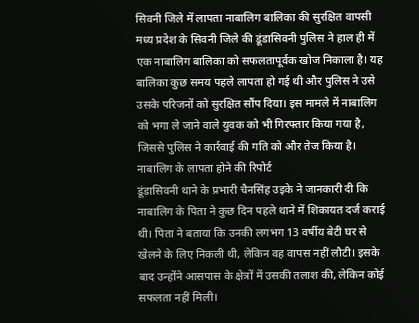सिवनी जिले में लापता नाबालिग बालिका की सुरक्षित वापसी
मध्य प्रदेश के सिवनी जिले की डूंडासिवनी पुलिस ने हाल ही में एक नाबालिग बालिका को सफलतापूर्वक खोज निकाला है। यह बालिका कुछ समय पहले लापता हो गई थी और पुलिस ने उसे उसके परिजनों को सुरक्षित सौंप दिया। इस मामले में नाबालिग को भगा ले जाने वाले युवक को भी गिरफ्तार किया गया है, जिससे पुलिस ने कार्रवाई की गति को और तेज किया है।
नाबालिग के लापता होने की रिपोर्ट
डूंडासिवनी थाने के प्रभारी चैनसिंह उइके ने जानकारी दी कि नाबालिग के पिता ने कुछ दिन पहले थाने में शिकायत दर्ज कराई थी। पिता ने बताया कि उनकी लगभग 13 वर्षीय बेटी घर से खेलने के लिए निकली थी, लेकिन वह वापस नहीं लौटी। इसके बाद उन्होंने आसपास के क्षेत्रों में उसकी तलाश की, लेकिन कोई सफलता नहीं मिली।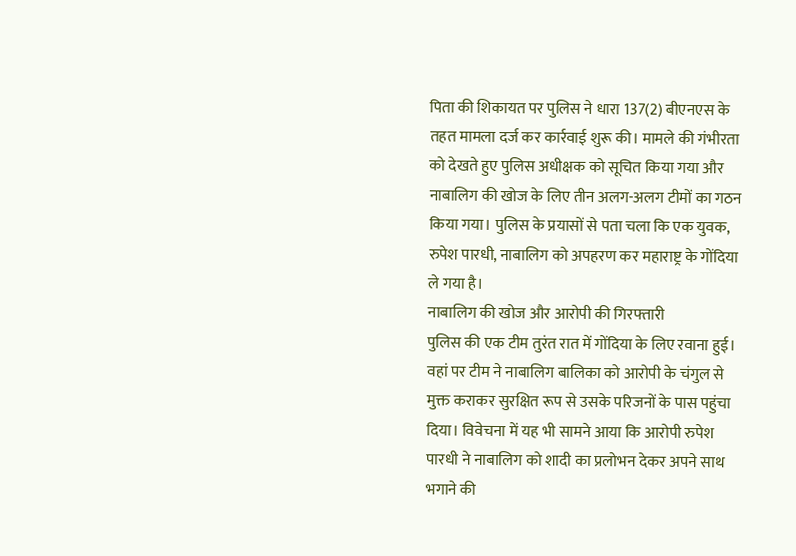पिता की शिकायत पर पुलिस ने धारा 137(2) बीएनएस के तहत मामला दर्ज कर कार्रवाई शुरू की। मामले की गंभीरता को देखते हुए पुलिस अधीक्षक को सूचित किया गया और नाबालिग की खोज के लिए तीन अलग-अलग टीमों का गठन किया गया। पुलिस के प्रयासों से पता चला कि एक युवक, रुपेश पारधी, नाबालिग को अपहरण कर महाराष्ट्र के गोंदिया ले गया है।
नाबालिग की खोज और आरोपी की गिरफ्तारी
पुलिस की एक टीम तुरंत रात में गोंदिया के लिए रवाना हुई। वहां पर टीम ने नाबालिग बालिका को आरोपी के चंगुल से मुक्त कराकर सुरक्षित रूप से उसके परिजनों के पास पहुंचा दिया। विवेचना में यह भी सामने आया कि आरोपी रुपेश पारधी ने नाबालिग को शादी का प्रलोभन देकर अपने साथ भगाने की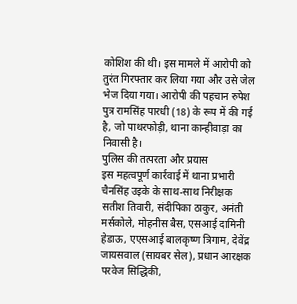कोशिश की थी। इस मामले में आरोपी को तुरंत गिरफ्तार कर लिया गया और उसे जेल भेज दिया गया। आरोपी की पहचान रुपेश पुत्र रामसिंह पारधी (18) के रूप में की गई है, जो पाथरफोड़ी, थाना कान्हीवाड़ा का निवासी है।
पुलिस की तत्परता और प्रयास
इस महत्वपूर्ण कार्रवाई में थाना प्रभारी चैनसिंह उइके के साथ-साथ निरीक्षक सतीश तिवारी, संदीपिका ठाकुर, अनंती मर्सकोले, मोहनीस बैस, एसआई दामिनी हेडाऊ, एएसआई बालकृष्ण त्रिगाम, देवेंद्र जायसवाल (सायबर सेल), प्रधान आरक्षक परवेज सिद्धिकी,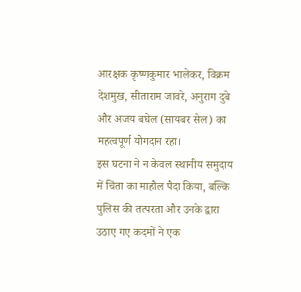आरक्षक कृष्णकुमार भालेकर, विक्रम देशमुख, सीताराम जावरे, अनुराग दुबे और अजय बघेल (सायबर सेल) का महत्वपूर्ण योगदान रहा।
इस घटना ने न केवल स्थानीय समुदाय में चिंता का माहौल पैदा किया, बल्कि पुलिस की तत्परता और उनके द्वारा उठाए गए कदमों ने एक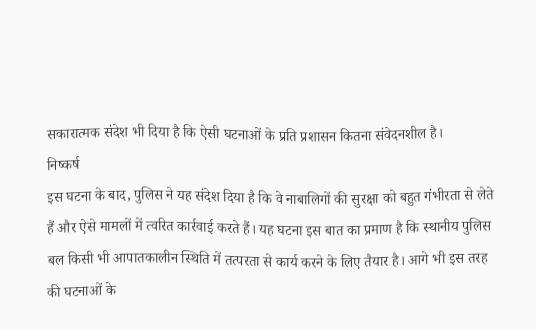सकारात्मक संदेश भी दिया है कि ऐसी घटनाओं के प्रति प्रशासन कितना संवेदनशील है।
निष्कर्ष
इस घटना के बाद, पुलिस ने यह संदेश दिया है कि वे नाबालिगों की सुरक्षा को बहुत गंभीरता से लेते हैं और ऐसे मामलों में त्वरित कार्रवाई करते हैं। यह घटना इस बात का प्रमाण है कि स्थानीय पुलिस बल किसी भी आपातकालीन स्थिति में तत्परता से कार्य करने के लिए तैयार है। आगे भी इस तरह की घटनाओं के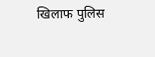खिलाफ पुलिस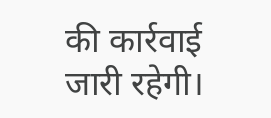की कार्रवाई जारी रहेगी।